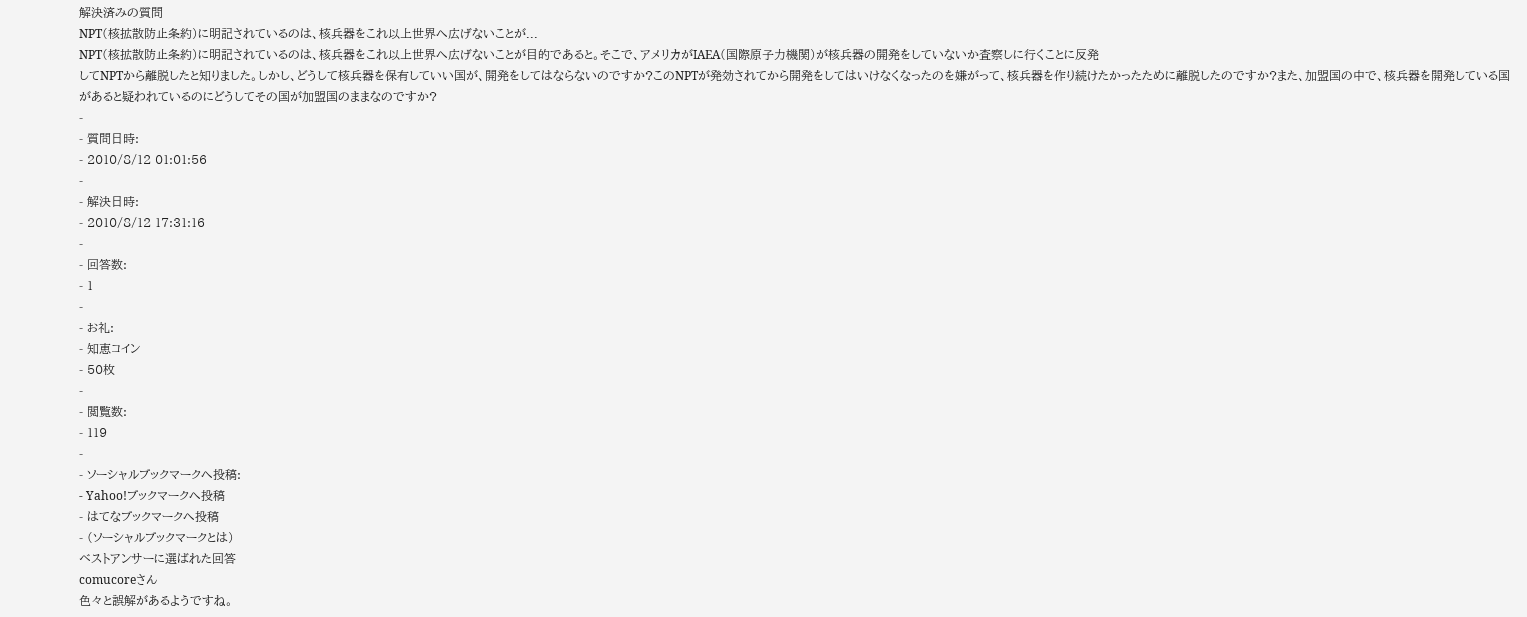解決済みの質問
NPT(核拡散防止条約)に明記されているのは、核兵器をこれ以上世界へ広げないことが...
NPT(核拡散防止条約)に明記されているのは、核兵器をこれ以上世界へ広げないことが目的であると。そこで、アメリカがIAEA(国際原子力機関)が核兵器の開発をしていないか査察しに行くことに反発
してNPTから離脱したと知りました。しかし、どうして核兵器を保有していい国が、開発をしてはならないのですか?このNPTが発効されてから開発をしてはいけなくなったのを嫌がって、核兵器を作り続けたかったために離脱したのですか?また、加盟国の中で、核兵器を開発している国があると疑われているのにどうしてその国が加盟国のままなのですか?
-
- 質問日時:
- 2010/8/12 01:01:56
-
- 解決日時:
- 2010/8/12 17:31:16
-
- 回答数:
- 1
-
- お礼:
- 知恵コイン
- 50枚
-
- 閲覧数:
- 119
-
- ソーシャルブックマークへ投稿:
- Yahoo!ブックマークへ投稿
- はてなブックマークへ投稿
- (ソーシャルブックマークとは)
ベストアンサーに選ばれた回答
comucoreさん
色々と誤解があるようですね。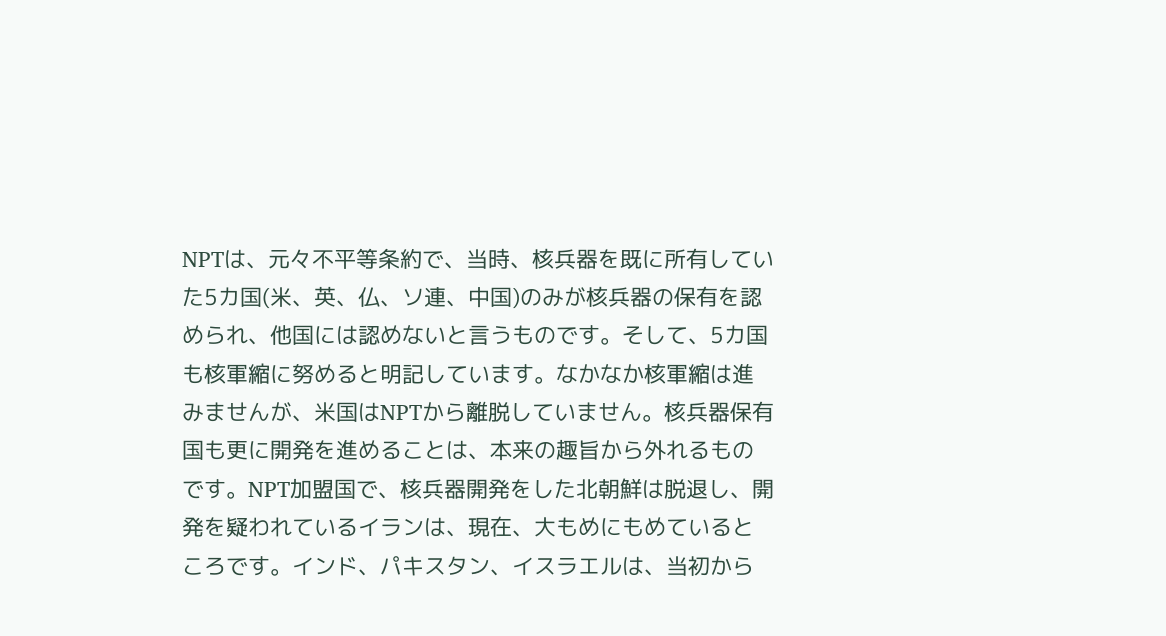NPTは、元々不平等条約で、当時、核兵器を既に所有していた5カ国(米、英、仏、ソ連、中国)のみが核兵器の保有を認められ、他国には認めないと言うものです。そして、5カ国も核軍縮に努めると明記しています。なかなか核軍縮は進みませんが、米国はNPTから離脱していません。核兵器保有国も更に開発を進めることは、本来の趣旨から外れるものです。NPT加盟国で、核兵器開発をした北朝鮮は脱退し、開発を疑われているイランは、現在、大もめにもめているところです。インド、パキスタン、イスラエルは、当初から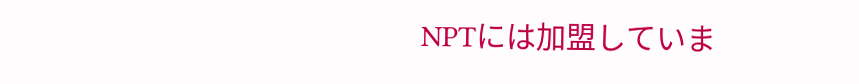NPTには加盟していま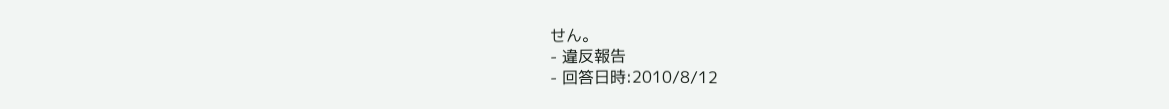せん。
- 違反報告
- 回答日時:2010/8/12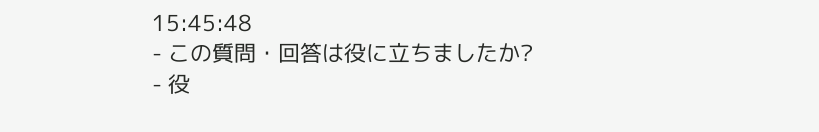15:45:48
- この質問・回答は役に立ちましたか?
- 役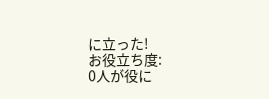に立った!
お役立ち度:
0人が役に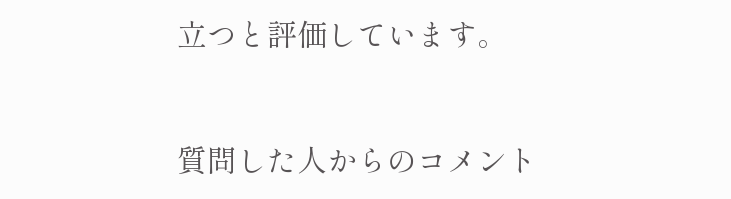立つと評価しています。


質問した人からのコメント